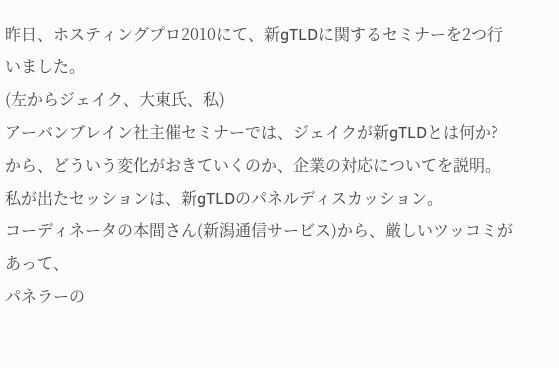昨日、ホスティングプロ2010にて、新gTLDに関するセミナーを2つ行いました。
(左からジェイク、大東氏、私)
アーバンブレイン社主催セミナーでは、ジェイクが新gTLDとは何か?
から、どういう変化がおきていくのか、企業の対応についてを説明。
私が出たセッションは、新gTLDのパネルディスカッション。
コーディネータの本間さん(新潟通信サービス)から、厳しいツッコミがあって、
パネラーの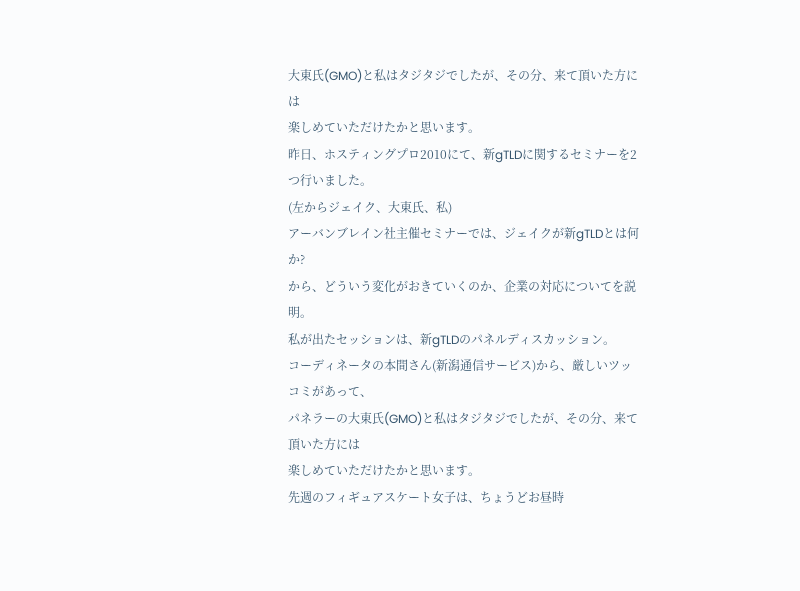大東氏(GMO)と私はタジタジでしたが、その分、来て頂いた方には
楽しめていただけたかと思います。
昨日、ホスティングプロ2010にて、新gTLDに関するセミナーを2つ行いました。
(左からジェイク、大東氏、私)
アーバンブレイン社主催セミナーでは、ジェイクが新gTLDとは何か?
から、どういう変化がおきていくのか、企業の対応についてを説明。
私が出たセッションは、新gTLDのパネルディスカッション。
コーディネータの本間さん(新潟通信サービス)から、厳しいツッコミがあって、
パネラーの大東氏(GMO)と私はタジタジでしたが、その分、来て頂いた方には
楽しめていただけたかと思います。
先週のフィギュアスケート女子は、ちょうどお昼時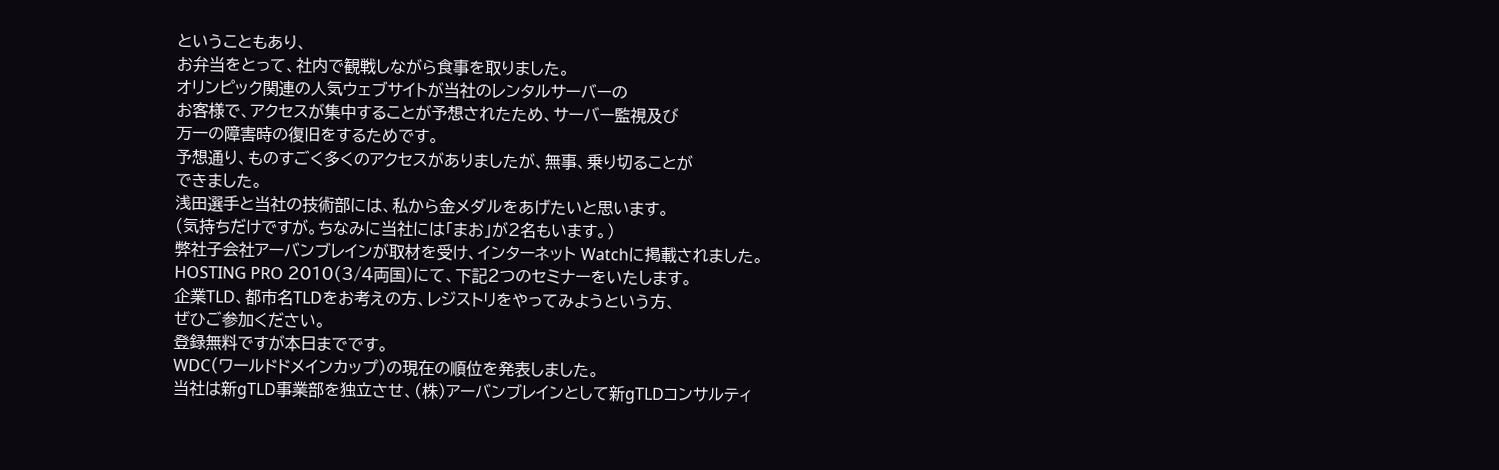ということもあり、
お弁当をとって、社内で観戦しながら食事を取りました。
オリンピック関連の人気ウェブサイトが当社のレンタルサーバーの
お客様で、アクセスが集中することが予想されたため、サーバー監視及び
万一の障害時の復旧をするためです。
予想通り、ものすごく多くのアクセスがありましたが、無事、乗り切ることが
できました。
浅田選手と当社の技術部には、私から金メダルをあげたいと思います。
(気持ちだけですが。ちなみに当社には「まお」が2名もいます。)
弊社子会社アーバンブレインが取材を受け、インターネット Watchに掲載されました。
HOSTING PRO 2010(3/4両国)にて、下記2つのセミナーをいたします。
企業TLD、都市名TLDをお考えの方、レジストリをやってみようという方、
ぜひご参加ください。
登録無料ですが本日までです。
WDC(ワールドドメインカップ)の現在の順位を発表しました。
当社は新gTLD事業部を独立させ、(株)アーバンブレインとして新gTLDコンサルティ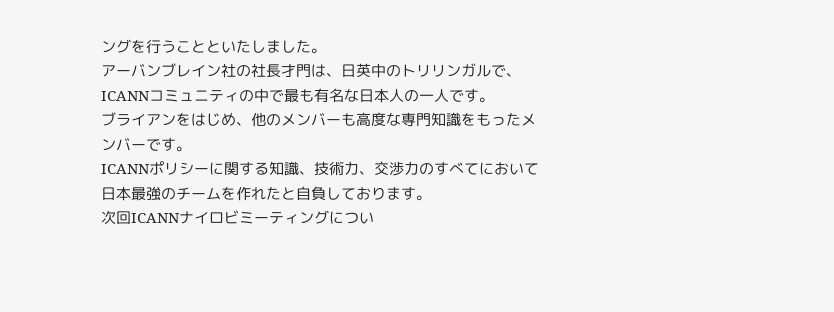ングを行うことといたしました。
アーバンブレイン社の社長才門は、日英中のトリリンガルで、ICANNコミュニティの中で最も有名な日本人の一人です。
ブライアンをはじめ、他のメンバーも高度な専門知識をもったメンバーです。
ICANNポリシーに関する知識、技術力、交渉力のすべてにおいて日本最強のチームを作れたと自負しております。
次回ICANNナイロビミーティングについ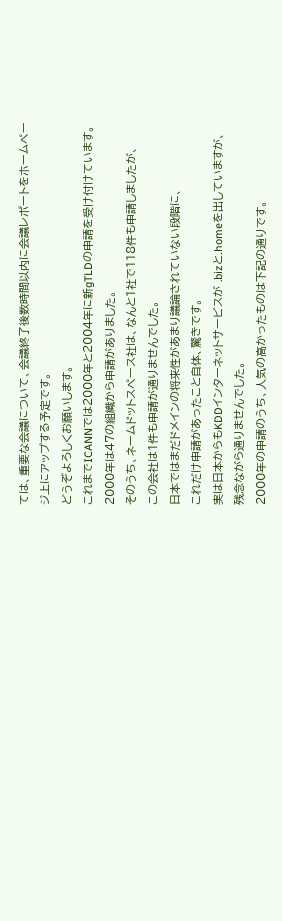ては、重要な会議について、会議終了後数時間以内に会議レポートをホームページ上にアップする予定です。
どうぞよろしくお願いします。
これまでICANNでは2000年と2004年に新gTLDの申請を受け付けています。
2000年は47の組織から申請がありました。
そのうち、ネームドットスペース社は、なんと1社で118件も申請しましたが、
この会社は1件も申請が通りませんでした。
日本ではまだドメインの将来性があまり議論されていない段階に、
これだけ申請があったこと自体、驚きです。
実は日本からもKDDインターネットサービスが .bizと.homeを出していますが、
残念ながら通りませんでした。
2000年の申請のうち、人気の高かったものは下記の通りです。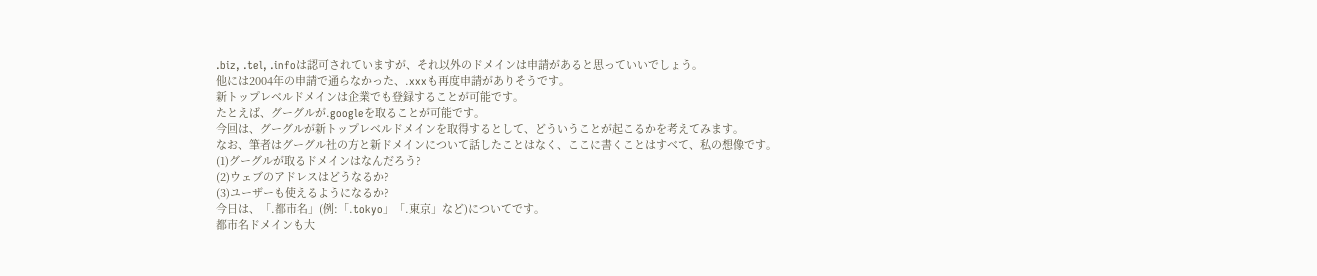.biz, .tel, .infoは認可されていますが、それ以外のドメインは申請があると思っていいでしょう。
他には2004年の申請で通らなかった、.xxxも再度申請がありそうです。
新トップレベルドメインは企業でも登録することが可能です。
たとえば、グーグルが.googleを取ることが可能です。
今回は、グーグルが新トップレベルドメインを取得するとして、どういうことが起こるかを考えてみます。
なお、筆者はグーグル社の方と新ドメインについて話したことはなく、ここに書くことはすべて、私の想像です。
(1)グーグルが取るドメインはなんだろう?
(2)ウェブのアドレスはどうなるか?
(3)ユーザーも使えるようになるか?
今日は、「.都市名」(例:「.tokyo」「.東京」など)についてです。
都市名ドメインも大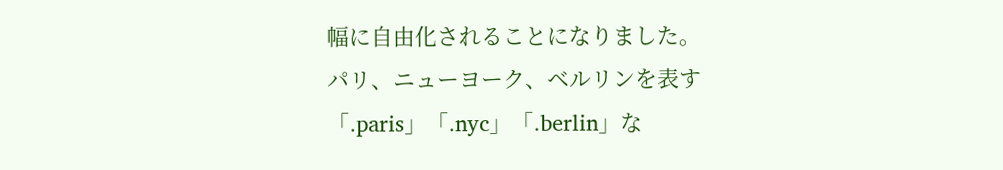幅に自由化されることになりました。
パリ、ニューヨーク、ベルリンを表す
「.paris」「.nyc」「.berlin」な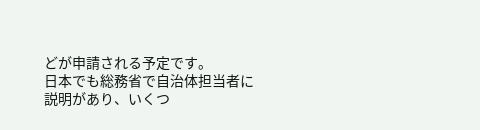どが申請される予定です。
日本でも総務省で自治体担当者に説明があり、いくつ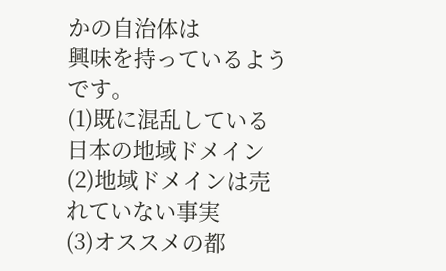かの自治体は
興味を持っているようです。
(1)既に混乱している日本の地域ドメイン
(2)地域ドメインは売れていない事実
(3)オススメの都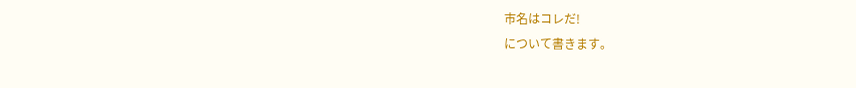市名はコレだ!
について書きます。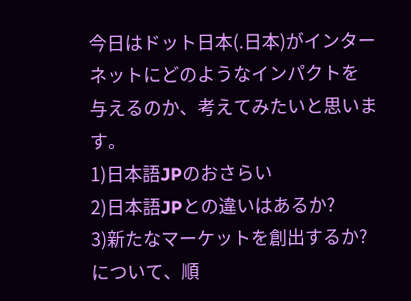今日はドット日本(.日本)がインターネットにどのようなインパクトを
与えるのか、考えてみたいと思います。
1)日本語JPのおさらい
2)日本語JPとの違いはあるか?
3)新たなマーケットを創出するか?
について、順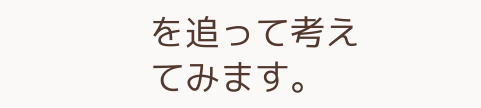を追って考えてみます。